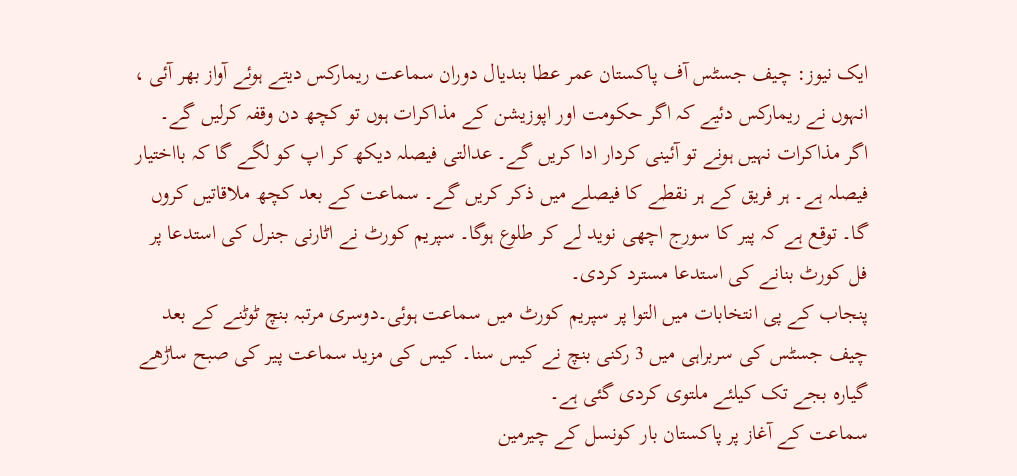ایک نیوز: چیف جسٹس آف پاکستان عمر عطا بندیال دوران سماعت ریمارکس دیتے ہوئے آواز بھر آئی ، انہوں نے ریمارکس دئیے کہ اگر حکومت اور اپوزیشن کے مذاکرات ہوں تو کچھ دن وقفہ کرلیں گے۔ اگر مذاکرات نہیں ہونے تو آئینی کردار ادا کریں گے۔ عدالتی فیصلہ دیکھ کر اپ کو لگے گا کہ بااختیار فیصلہ ہے۔ ہر فریق کے ہر نقطے کا فیصلے میں ذکر کریں گے۔ سماعت کے بعد کچھ ملاقاتیں کروں گا۔ توقع ہے کہ پیر کا سورج اچھی نوید لے کر طلوع ہوگا۔ سپریم کورٹ نے اٹارنی جنرل کی استدعا پر فل کورٹ بنانے کی استدعا مسترد کردی۔
پنجاب کے پی انتخابات میں التوا پر سپریم کورٹ میں سماعت ہوئی۔دوسری مرتبہ بنچ ٹوٹنے کے بعد چیف جسٹس کی سربراہی میں 3 رکنی بنچ نے کیس سنا۔ کیس کی مزید سماعت پیر کی صبح ساڑھے گیارہ بجے تک کیلئے ملتوی کردی گئی ہے۔
سماعت کے آغاز پر پاکستان بار کونسل کے چیرمین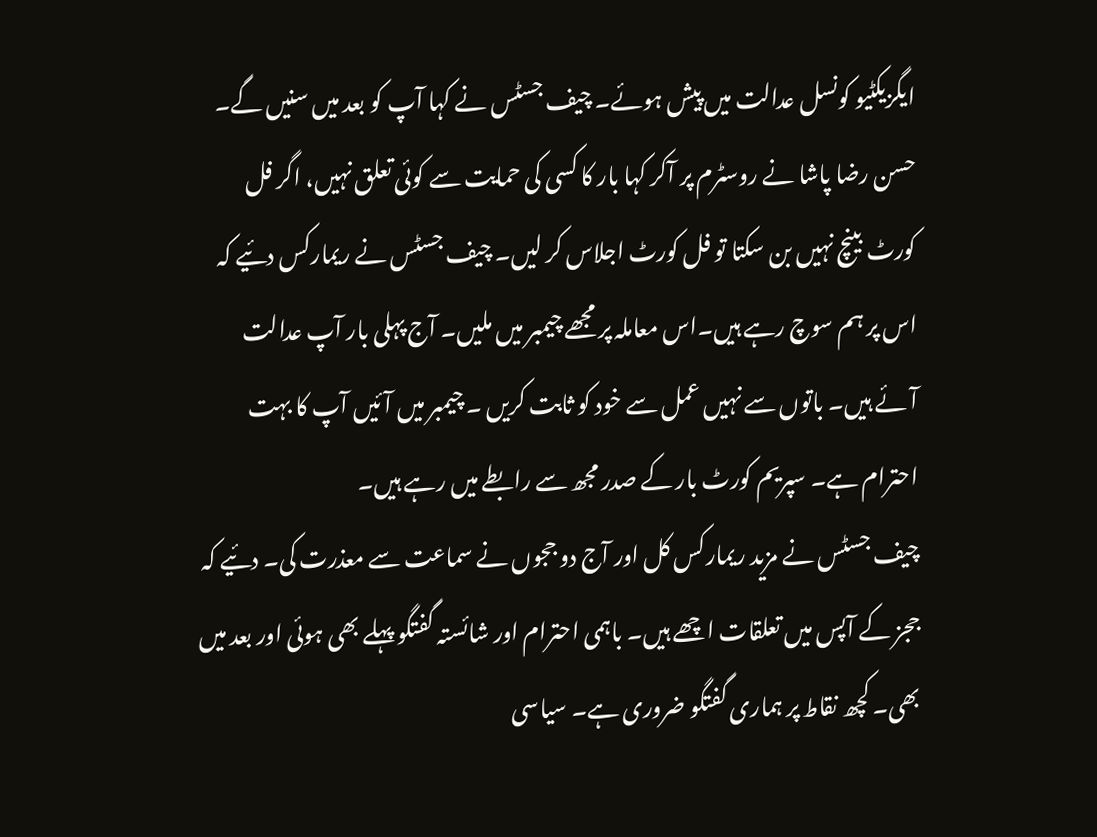ایگزیکٹیو کونسل عدالت میں پیش ہوئے۔ چیف جسٹس نے کہا آپ کو بعد میں سنیں گے۔ حسن رضا پاشا نے روسٹرم پر آکر کہا بار کا کسی کی حمایت سے کوئی تعلق نہیں، اگر فل کورٹ بینچ نہیں بن سکتا تو فل کورٹ اجلاس کر لیں۔ چیف جسٹس نے ریمارکس دئیے کہ اس پر ہم سوچ رہے ہیں۔اس معاملہ پر مجھے چیمبر میں ملیں۔ آج پہلی بار آپ عدالت آئے ہیں۔ باتوں سے نہیں عمل سے خود کو ثابت کریں ۔ چیمبر میں آئیں آپ کا بہت احترام ہے۔ سپریم کورٹ بار کے صدر مجھ سے رابطے میں رہے ہیں۔
چیف جسٹس نے مزید ریمارکس کل اور آج دو ججوں نے سماعت سے معذرت کی۔ دئیے کہ ججز کے آپس میں تعلقات اچھے ہیں۔ باہمی احترام اور شائستہ گفتگو پہلے بھی ہوئی اور بعد میں بھی۔ کچھ نقاط پر ہماری گفتگو ضروری ہے۔ سیاسی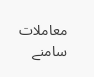معاملات سامنے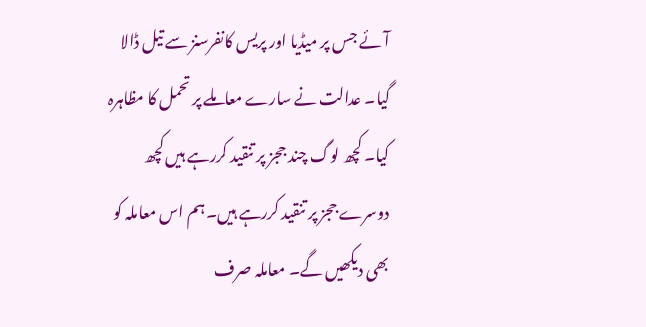آئے جس پر میڈیا اور پریس کانفرسنز سے تیل ڈالا گیا۔ عدالت نے سارے معاملے پر تحمل کا مظاہرہ کیا۔ کچھ لوگ چند ججز پر تنقید کررہے ہیں کچھ دوسرے ججز پر تنقید کررہے ہیں۔ہم اس معاملہ کو بھی دیکھیں گے۔ معاملہ صرف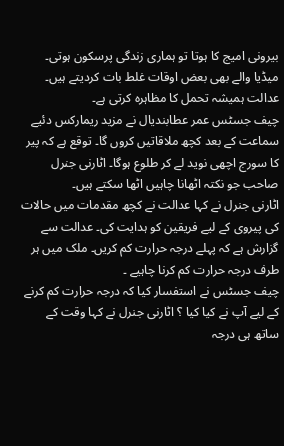بیرونی امیج کا ہوتا تو ہماری زندگی پرسکون ہوتی۔ میڈیا والے بھی بعض اوقات غلط بات کردیتے ہیں۔ عدالت ہمیشہ تحمل کا مظاہرہ کرتی ہے۔
چیف جسٹس عمر عطابندیال نے مزید ریمارکس دئیے سماعت کے بعد کچھ ملاقاتیں کروں گا۔ توقع ہے کہ پیر کا سورج اچھی نوید لے کر طلوع ہوگا۔ اٹارنی جنرل صاحب جو نکتہ اٹھانا چاہیں اٹھا سکتے ہیں۔
اٹارنی جنرل نے کہا عدالت نے کچھ مقدمات میں حالات کی پیروی کے لیے فریقین کو ہدایت کی۔ عدالت سے گزارش ہے کہ پہلے درجہ حرارت کم کریں۔ ملک میں ہر طرف درجہ حرارت کم کرنا چاہیے ۔
چیف جسٹس نے استفسار کیا کہ درجہ حرارت کم کرنے کے لیے آپ نے کیا کیا ؟ اٹارنی جنرل نے کہا وقت کے ساتھ ہی درجہ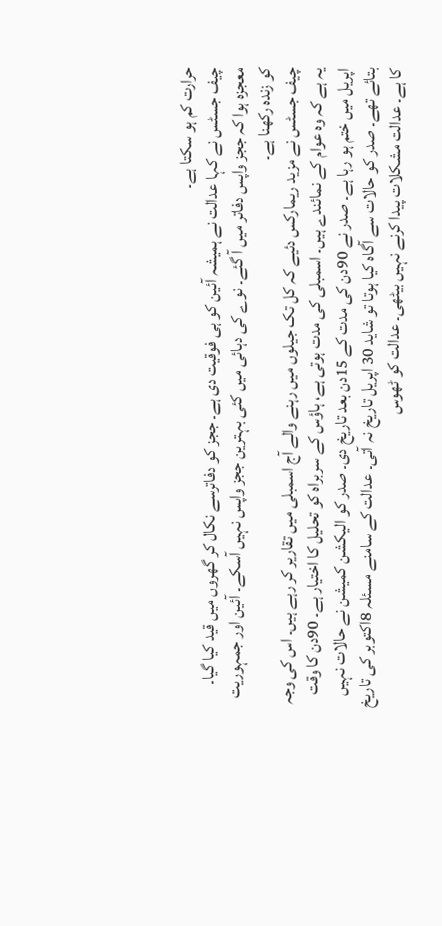حرارت کم ہو سکتا ہے۔
چیف جسٹس نے کہا عدالت نے ہمیشہ آئین کو ہی فوقیت دی ہے۔ ججز کو دفاترسے نکال کر گھروں میں قید کیا گیا۔ معجزہ ہوا کہ ججز واپس دفاتر میں آ گئے۔ نوے کی دہائی میں کئی بہترین ججز واپس نہیں آسکے۔ آئین اور جمہوریت کو زندہ رکھنا ہے۔
چیف جسٹس نے مزید ریمارکس دئیے کہ کل تک جیلوں میں رہنے والے آج اسمبلی میں تقاریر کر رہے ہیں۔ اس کی وجہ یہ ہے کہ وہ عوام کے نمائندے ہیں۔ اسمبلی کی مدت ہوتی ہے، ہاؤس کے سربراہ کو تحلیل کا اختیار ہے۔ 90دن کا وقت اپریل میں ختم ہو رہا ہے۔ صدر نے 90دن کی مدت کے 15دن بعد تاریخ دی۔ صدر کو الیکشن کمیشن نے حالات نہیں بتائے تھے۔ صدر کو حالات سے آگاہ کیا ہوتا تو شاید 30 اپریل تاریخ نہ آتی۔ عدالت کے سامنے مسئلہ 8اکتوبر کی تاریخ کا ہے۔ عدالت مشکلات پیدا کرنے نہیں بیٹھی۔ عدالت کو ٹھوس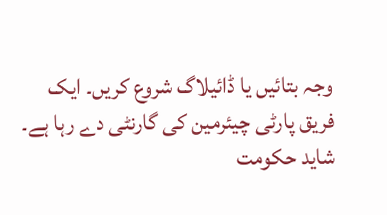وجہ بتائیں یا ڈائیلاگ شروع کریں۔ ایک فریق پارٹی چیئرمین کی گارنٹی دے رہا ہے۔ شاید حکومت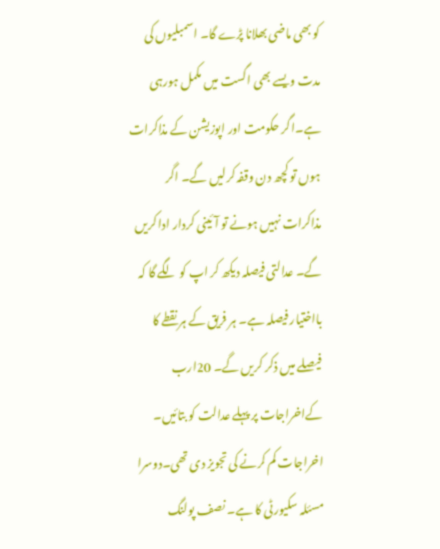کو بھی ماضی بھلانا پڑے گا۔ اسمبلیوں کی مدت ویسے بھی اگست میں مکمل ہورہی ہے۔اگر حکومت اور اپوزیشن کے مذاکرات ہوں تو کچھ دن وقفہ کرلیں گے۔ اگر مذاکرات نہیں ہونے تو آئینی کردار ادا کریں گے۔ عدالتی فیصلہ دیکھ کر اپ کو لگے گا کہ بااختیار فیصلہ ہے۔ ہر فریق کے ہر نقطے کا فیصلے میں ذکر کریں گے۔ 20ارب کےاخراجات پر پہلے عدالت کو بتائیں۔ اخراجات کم کرنے کی تجویز دی تھی۔دوسرا مسئلہ سکیورٹی کا ہے۔ نصف پولنگ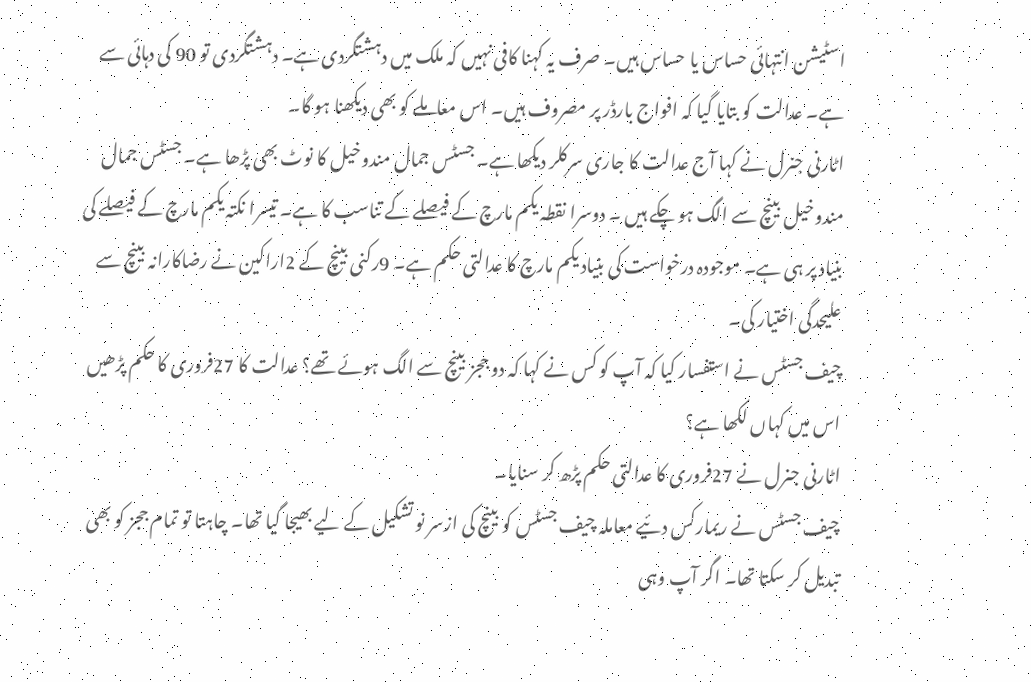اسٹیشن انتہائی حساس یا حساس ہیں۔ صرف یہ کہنا کافی نہیں کہ ملک میں دہشتگردی ہے۔ دہشتگردی تو 90 کی دہائی سے ہے۔ عدالت کو بتایا گیا کہ افواج بارڈر پر مصروف ہیں۔ اس معاملے کو بھی دیکھنا ہو گا۔
اٹارنی جنرل نے کہا آج عدالت کا جاری سرکلر دیکھا ہے۔ جسٹس جمال مندوخیل کا نوٹ بھی پڑھا ہے۔ جسٹس جمال مندوخیل بینچ سے الگ ہو چکے ہیں ۔ دوسرا نقطہ یکم مارچ کے فیصلے کے تناسب کا ہے۔ تیسرا نکتہ یکم مارچ کے فیصلے کی بنیاد پر ہی ہے۔ موجودہ درخواست کی بنیاد یکم مارچ کا عدالتی حکم ہے۔ 9رکنی بینچ کے 2اراکین نے رضاکارانہ بینچ سے علیحدگی اختیار کی۔
چیف جسٹس نے استفسار کیا کہ آپ کو کس نے کہا کہ دو ججز بینچ سے الگ ہوئے تھے؟ عدالت کا 27فروری کا حکم پڑھیں اس میں کہاں لکھا ہے؟
اٹارنی جنرل نے 27فروری کا عدالتی حکم پڑھ کر سنایا۔
چیف جسٹس نے ریمارکس دئیے معاملہ چیف جسٹس کو بینچ کی ازسر نو تشکیل کے لیے بھیجا گیا تھا۔ چاہتا تو تمام ججز کو بھی تبدیل کر سکتا تھا۔ اگر آپ وہی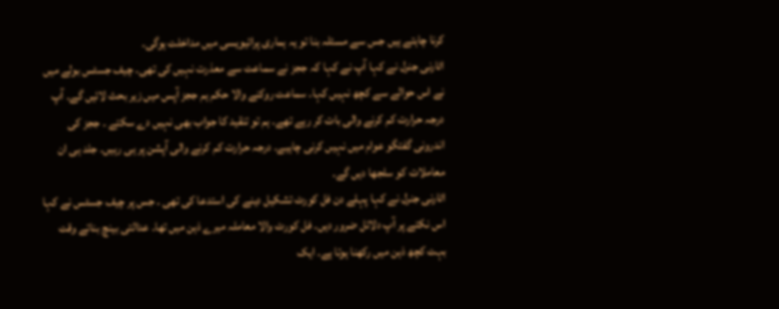کرنا چاہتے ہیں جس سے مسئلہ بنا تو یہ ہماری پرائیویسی میں مداخلت ہوگی۔
اٹارنی جنرل نے کہا آپ نے کہا کہ ججز نے سماعت سے معذرت نہیں کی تھی۔ چیف جسٹس بولے میں نے اس حوالے سے کچھ نہیں کہا۔ سماعت روکنے والا حکم ہم ججز آپس میں زیر بحث لائیں گے۔ آپ درجہ حرارت کم کرنے والی بات کر رہے تھے۔ ہم تو تنقید کا جواب بھی نہیں دے سکتے ۔ ججز کی اندرونی گفتگو عوام میں نہیں کرنی چاہیے۔ درجہ حرارت کم کرنے والی آپشن پر ہی رہیں۔ جلد ہی ان معاملات کو سلجھا دیں گے۔
اٹارنی جنرل نے کہا پہلے دن فل کورٹ تشکیل دینے کی استدعا کی تھی ۔ جس پر چیف جسٹس نے کہا اس نکتے پر آپ دلائل ضرور دیں۔ فل کورٹ والا معاملہ میرے ذہن میں تھا۔ عدالتی بینچ بناتے وقت بہت کچھ ذہن میں رکھنا ہوتا ہے۔ ایک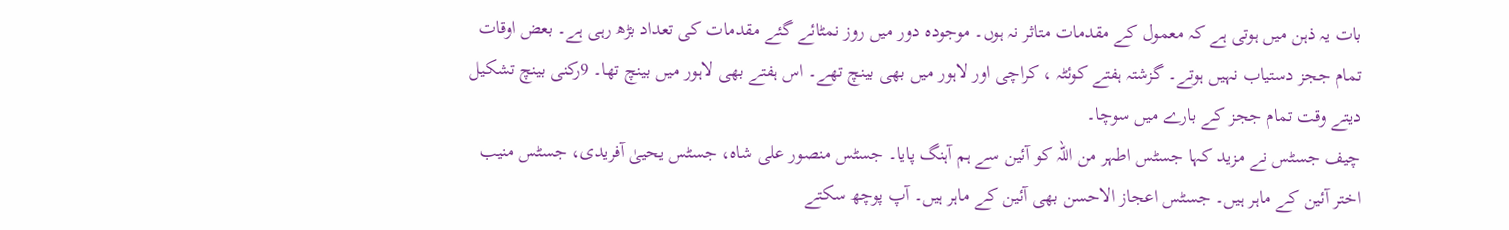بات یہ ذہن میں ہوتی ہے کہ معمول کے مقدمات متاثر نہ ہوں۔ موجودہ دور میں روز نمٹائے گئے مقدمات کی تعداد بڑھ رہی ہے۔ بعض اوقات تمام ججز دستیاب نہیں ہوتے۔ گزشتہ ہفتے کوئٹہ ، کراچی اور لاہور میں بھی بینچ تھے۔ اس ہفتے بھی لاہور میں بینچ تھا۔ 9رکنی بینچ تشکیل دیتے وقت تمام ججز کے بارے میں سوچا۔
چیف جسٹس نے مزید کہا جسٹس اطہر من اللہ کو آئین سے ہم آہنگ پایا۔ جسٹس منصور علی شاہ، جسٹس یحییٰ آفریدی، جسٹس منیب اختر آئین کے ماہر ہیں۔ جسٹس اعجاز الاحسن بھی آئین کے ماہر ہیں۔ آپ پوچھ سکتے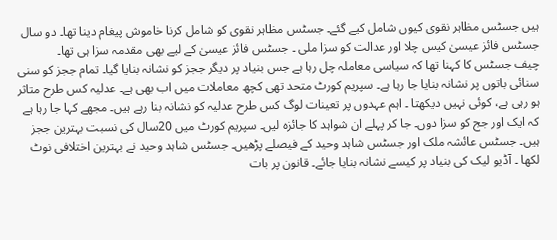ہیں جسٹس مظاہر نقوی کیوں شامل کیے گئے۔ جسٹس مظاہر نقوی کو شامل کرنا خاموش پیغام دینا تھا۔ دو سال جسٹس فائز عیسیٰ کیس چلا اور عدالت کو سزا ملی ۔ جسٹس فائز عیسیٰ کے لیے بھی مقدمہ سزا ہی تھا۔
چیف جسٹس کا کہنا تھا کہ سیاسی معاملہ چل رہا ہے جس بنیاد پر دیگر ججز کو نشانہ بنایا گیا۔ تمام ججز کو سنی سنائی باتوں پر نشانہ بنایا جا رہا ہے۔ سپریم کورٹ متحد تھی کچھ معاملات میں اب بھی ہے۔ عدلیہ کس طرح متاثر ہو رہی ہے، کوئی نہیں دیکھتا ۔ اہم عہدوں پر تعینات لوگ کس طرح عدلیہ کو نشانہ بنا رہے ہیں۔ مجھے کہا جا رہا ہے کہ ایک اور جج کو سزا دوں۔ جا کر پہلے ان شواہد کا جائزہ لیں۔ سپریم کورٹ میں 20سال کی نسبت بہترین ججز ہیں۔ جسٹس عائشہ ملک اور جسٹس شاہد وحید کے فیصلے پڑھیں۔ جسٹس شاہد وحید نے بہترین اختلافی نوٹ لکھا ۔ آڈیو لیک کی بنیاد پر کیسے نشانہ بنایا جائے۔ قانون پر بات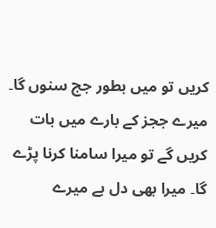کریں تو میں بطور جج سنوں گا۔ میرے ججز کے بارے میں بات کریں گے تو میرا سامنا کرنا پڑے گا۔ میرا بھی دل ہے میرے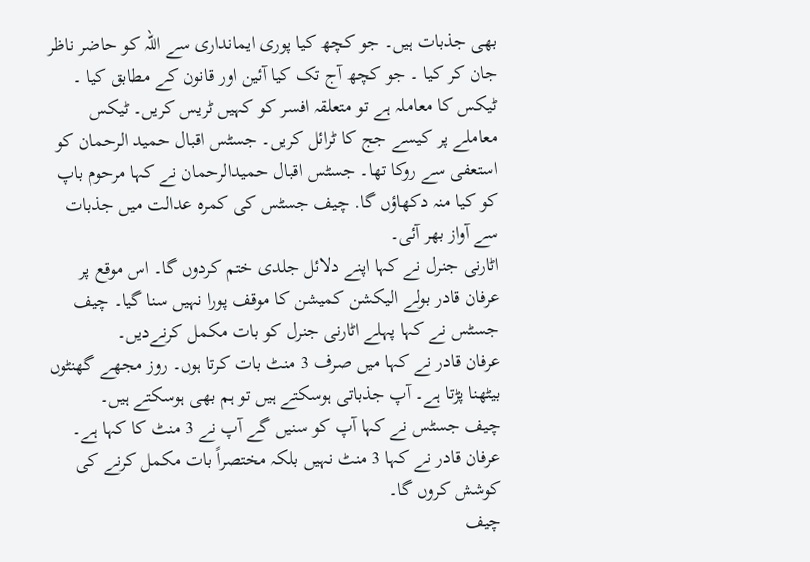بھی جذبات ہیں۔ جو کچھ کیا پوری ایمانداری سے اللہ کو حاضر ناظر جان کر کیا ۔ جو کچھ آج تک کیا آئین اور قانون کے مطابق کیا ۔ ٹیکس کا معاملہ ہے تو متعلقہ افسر کو کہیں ٹریس کریں۔ ٹیکس معاملے پر کیسے جج کا ٹرائل کریں۔ جسٹس اقبال حمید الرحمان کو استعفی سے روکا تھا۔ جسٹس اقبال حمیدالرحمان نے کہا مرحوم باپ کو کیا منہ دکھاؤں گا. چیف جسٹس کی کمرہ عدالت میں جذبات سے آواز بھر آئی۔
اٹارنی جنرل نے کہا اپنے دلائل جلدی ختم کردوں گا۔ اس موقع پر عرفان قادر بولے الیکشن کمیشن کا موقف پورا نہیں سنا گیا۔ چیف جسٹس نے کہا پہلے اٹارنی جنرل کو بات مکمل کرنےدیں۔
عرفان قادر نے کہا میں صرف 3 منٹ بات کرتا ہوں۔ روز مجھے گھنٹوں بیٹھنا پڑتا ہے۔ آپ جذباتی ہوسکتے ہیں تو ہم بھی ہوسکتے ہیں۔
چیف جسٹس نے کہا آپ کو سنیں گے آپ نے 3 منٹ کا کہا ہے۔ عرفان قادر نے کہا 3 منٹ نہیں بلکہ مختصراً بات مکمل کرنے کی کوشش کروں گا۔
چیف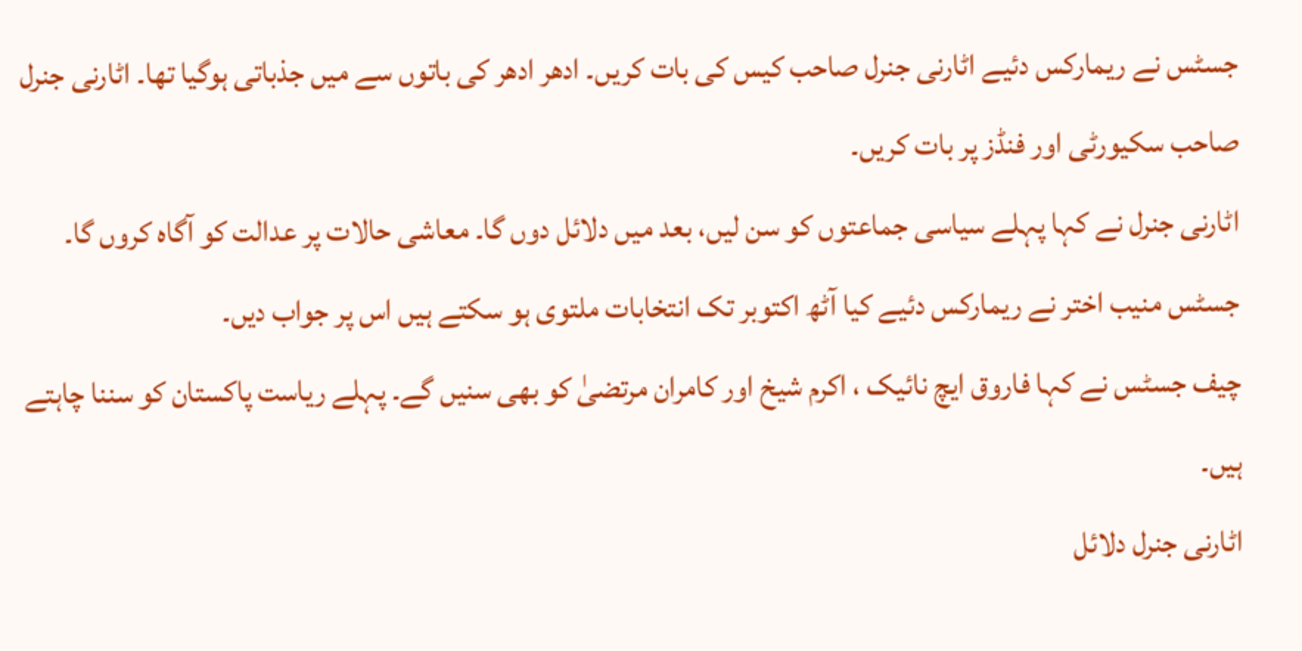جسٹس نے ریمارکس دئیے اٹارنی جنرل صاحب کیس کی بات کریں۔ ادھر ادھر کی باتوں سے میں جذباتی ہوگیا تھا۔ اٹارنی جنرل صاحب سکیورٹی اور فنڈز پر بات کریں۔
اٹارنی جنرل نے کہا پہلے سیاسی جماعتوں کو سن لیں، بعد میں دلائل دوں گا۔ معاشی حالات پر عدالت کو آگاہ کروں گا۔
جسٹس منیب اختر نے ریمارکس دئیے کیا آٹھ اکتوبر تک انتخابات ملتوی ہو سکتے ہیں اس پر جواب دیں۔
چیف جسٹس نے کہا فاروق ایچ نائیک ، اکرم شیخ اور کامران مرتضیٰ کو بھی سنیں گے۔ پہلے ریاست پاکستان کو سننا چاہتے ہیں۔
اٹارنی جنرل دلائل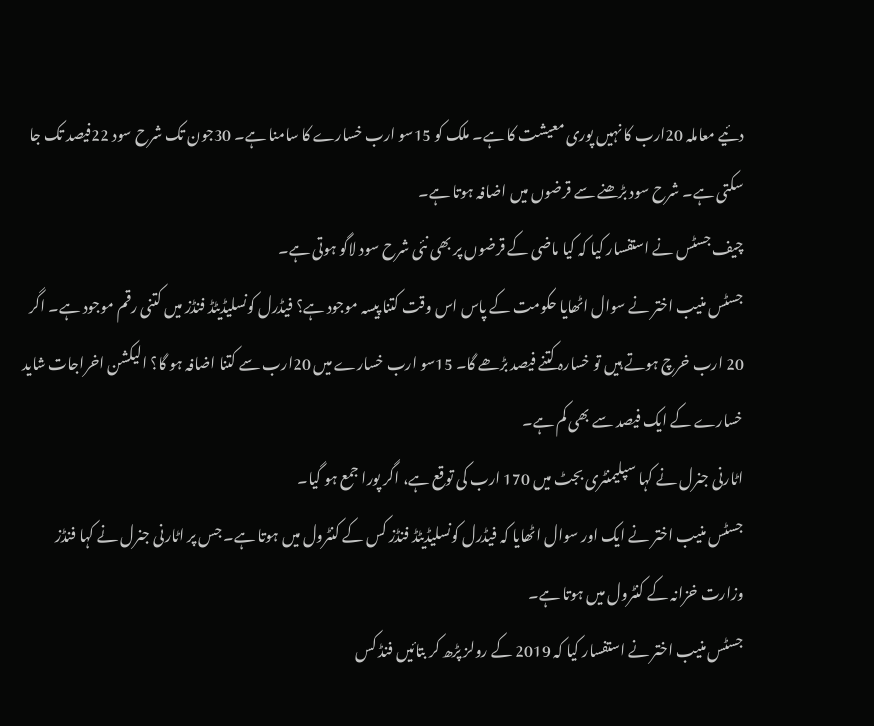دئیے معاملہ 20ارب کا نہیں پوری معیشت کا ہے۔ ملک کو 15سو ارب خسارے کا سامنا ہے۔ 30جون تک شرح سود 22فیصد تک جا سکتی ہے۔ شرح سود بڑھنے سے قرضوں میں اضافہ ہوتا ہے۔
چیف جسٹس نے استفسار کیا کہ کیا ماضی کے قرضوں پر بھی نئی شرح سود لاگو ہوتی ہے۔
جسٹس منیب اختر نے سوال اٹھایا حکومت کے پاس اس وقت کتنا پیسہ موجود ہے؟ فیڈرل کونسلیڈیٹڈ فنڈز میں کتنی رقم موجود ہے۔ اگر 20 ارب خرچ ہوتے ہیں تو خسارہ کتنے فیصد بڑھے گا۔ 15سو ارب خسارے میں 20ارب سے کتنا اضافہ ہو گا؟ الیکشن اخراجات شاید خسارے کے ایک فیصد سے بھی کم ہے۔
اٹارنی جنرل نے کہا سپلیمنٹری بجٹ میں 170 ارب کی توقع ہے، اگر پورا جمع ہو گیا۔
جسٹس منیب اختر نے ایک اور سوال اٹھایا کہ فیڈرل کونسلیڈیٹڈ فنڈز کس کے کنٹرول میں ہوتا ہے۔ جس پر اٹارنی جنرل نے کہا فنڈز وزارت خزانہ کے کنٹرول میں ہوتا ہے۔
جسٹس منیب اختر نے استفسار کیا کہ 2019 کے رولز پڑھ کر بتائیں فنڈ کس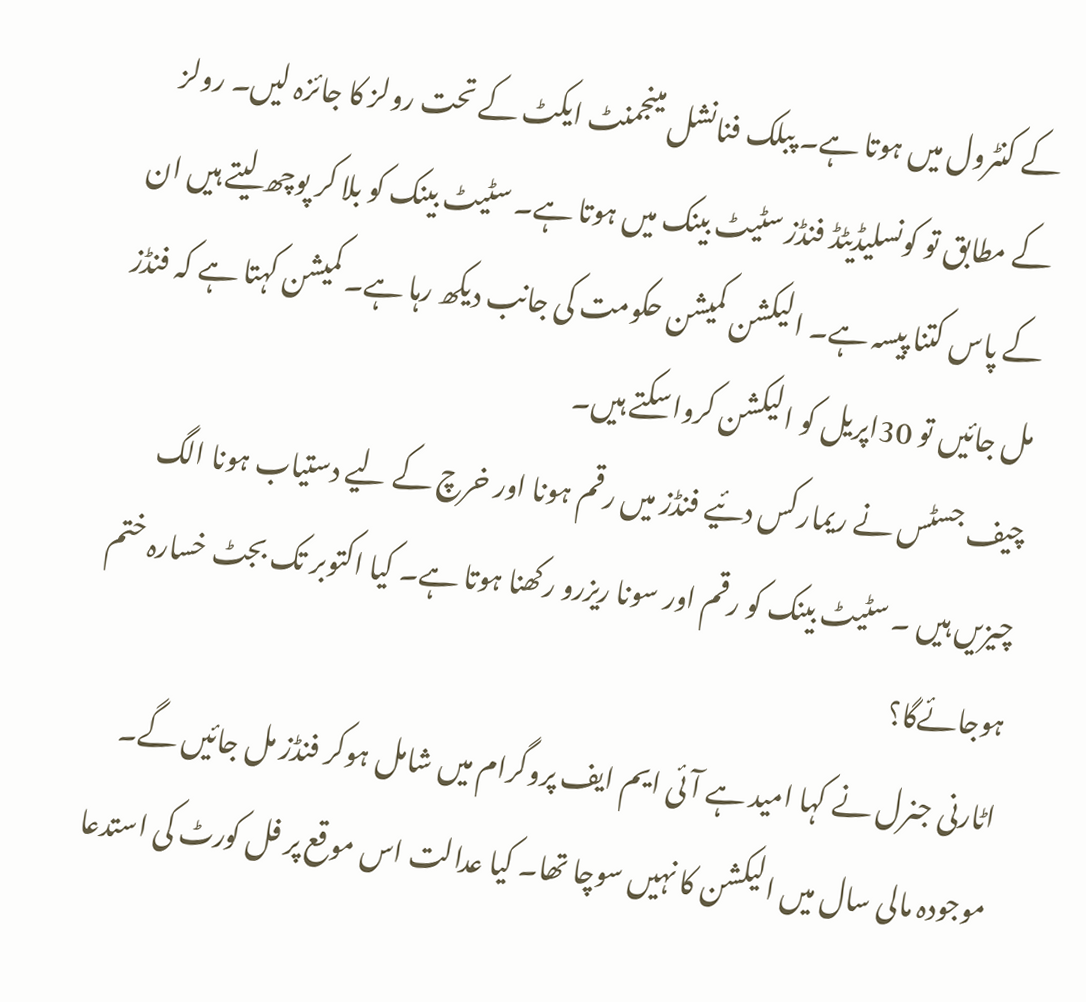کے کنٹرول میں ہوتا ہے۔ پبلک فنانشل مینجمنٹ ایکٹ کے تحت رولز کا جائزہ لیں۔ رولز کے مطابق تو کونسلیڈیٹڈ فنڈز سٹیٹ بینک میں ہوتا ہے۔ سٹیٹ بینک کو بلا کر پوچھ لیتے ہیں ان کے پاس کتنا پیسہ ہے۔ الیکشن کمیشن حکومت کی جانب دیکھ رہا ہے۔ کمیشن کہتا ہے کہ فنڈز مل جائیں تو 30اپریل کو الیکشن کرواسکتے ہیں۔
چیف جسٹس نے ریمارکس دئیے فنڈز میں رقم ہونا اور خرچ کے لیے دستیاب ہونا الگ چیزیں ہیں ۔ سٹیٹ بینک کو رقم اور سونا ریزرو رکھنا ہوتا ہے۔ کیا اکتوبر تک بجٹ خسارہ ختم ہوجائےگا؟
اٹارنی جنرل نے کہا امید ہے آئی ایم ایف پروگرام میں شامل ہوکر فنڈز مل جائیں گے۔ موجودہ مالی سال میں الیکشن کا نہیں سوچا تھا۔ کیا عدالت اس موقع پر فل کورٹ کی استدعا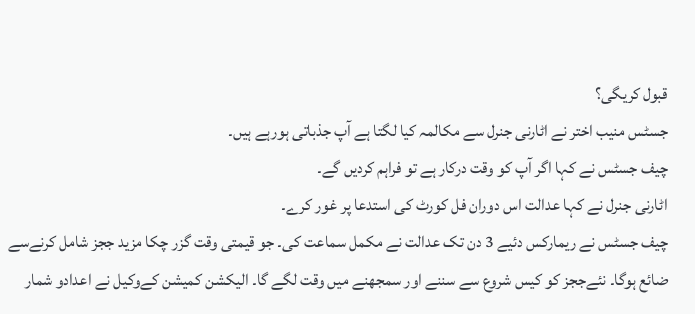قبول کریگی؟
جسٹس منیب اختر نے اٹارنی جنرل سے مکالمہ کیا لگتا ہے آپ جذباتی ہورہے ہیں۔
چیف جسٹس نے کہا اگر آپ کو وقت درکار ہے تو فراہم کردیں گے۔
اٹارنی جنرل نے کہا عدالت اس دوران فل کورٹ کی استدعا پر غور کرے۔
چیف جسٹس نے ریمارکس دئیے 3 دن تک عدالت نے مکمل سماعت کی۔ جو قیمتی وقت گزر چکا مزید ججز شامل کرنےسے ضائع ہوگا۔ نئےججز کو کیس شروع سے سننے اور سمجھنے میں وقت لگے گا۔ الیکشن کمیشن کےوکیل نے اعدادو شمار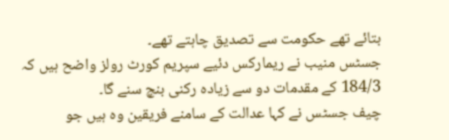بتائے تھے حکومت سے تصدیق چاہتے تھے۔
جسٹس منیب نے ریمارکس دئیے سپریم کورٹ رولز واضح ہیں کہ 184/3 کے مقدمات دو سے زیادہ رکنی بنچ سنے گا۔
چیف جسٹس نے کہا عدالت کے سامنے فریقین وہ ہیں جو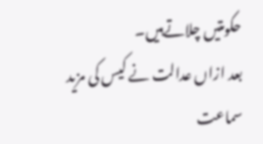حکومتیں چلاتےہیں۔
بعد ازاں عدالت نے کیس کی مزید سماعت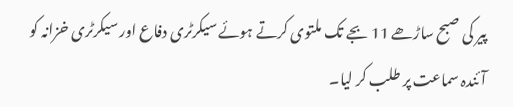پیر کی صبح ساڑھے 11 بجے تک ملتوی کرتے ہوئے سیکرٹری دفاع اور سیکرٹری خزانہ کو آئندہ سماعت پر طلب کر لیا۔